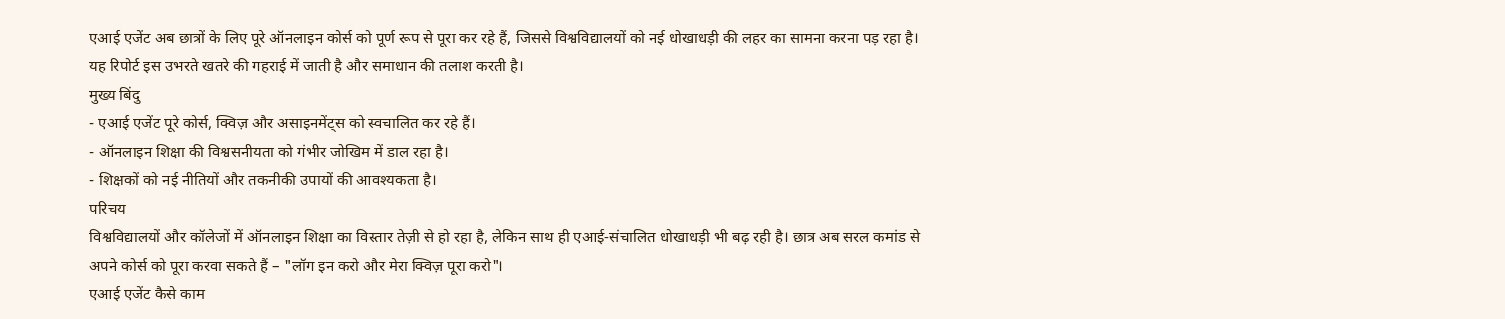एआई एजेंट अब छात्रों के लिए पूरे ऑनलाइन कोर्स को पूर्ण रूप से पूरा कर रहे हैं, जिससे विश्वविद्यालयों को नई धोखाधड़ी की लहर का सामना करना पड़ रहा है। यह रिपोर्ट इस उभरते खतरे की गहराई में जाती है और समाधान की तलाश करती है।
मुख्य बिंदु
- एआई एजेंट पूरे कोर्स, क्विज़ और असाइनमेंट्स को स्वचालित कर रहे हैं।
- ऑनलाइन शिक्षा की विश्वसनीयता को गंभीर जोखिम में डाल रहा है।
- शिक्षकों को नई नीतियों और तकनीकी उपायों की आवश्यकता है।
परिचय
विश्वविद्यालयों और कॉलेजों में ऑनलाइन शिक्षा का विस्तार तेज़ी से हो रहा है, लेकिन साथ ही एआई‑संचालित धोखाधड़ी भी बढ़ रही है। छात्र अब सरल कमांड से अपने कोर्स को पूरा करवा सकते हैं – "लॉग इन करो और मेरा क्विज़ पूरा करो"।
एआई एजेंट कैसे काम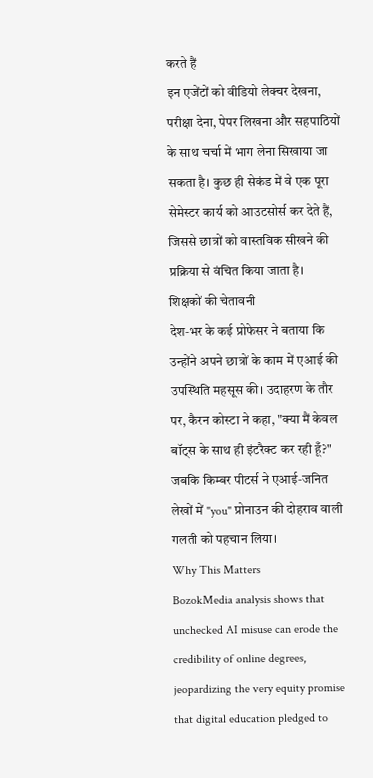करते हैं
इन एजेंटों को वीडियो लेक्चर देखना, परीक्षा देना, पेपर लिखना और सहपाठियों के साथ चर्चा में भाग लेना सिखाया जा सकता है। कुछ ही सेकंड में वे एक पूरा सेमेस्टर कार्य को आउटसोर्स कर देते हैं, जिससे छात्रों को वास्तविक सीखने की प्रक्रिया से वंचित किया जाता है।
शिक्षकों की चेतावनी
देश‑भर के कई प्रोफेसर ने बताया कि उन्होंने अपने छात्रों के काम में एआई की उपस्थिति महसूस की। उदाहरण के तौर पर, कैरन कोस्टा ने कहा, "क्या मैं केवल बॉट्स के साथ ही इंटरैक्ट कर रही हूँ?" जबकि किम्बर पीटर्स ने एआई‑जनित लेखों में "you" प्रोनाउन की दोहराव वाली गलती को पहचान लिया।
Why This Matters
BozokMedia analysis shows that unchecked AI misuse can erode the credibility of online degrees, jeopardizing the very equity promise that digital education pledged to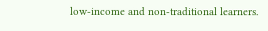low‑income and non‑traditional learners.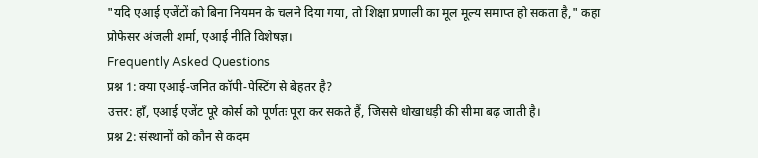"यदि एआई एजेंटों को बिना नियमन के चलने दिया गया, तो शिक्षा प्रणाली का मूल मूल्य समाप्त हो सकता है," कहा प्रोफेसर अंजली शर्मा, एआई नीति विशेषज्ञ।
Frequently Asked Questions
प्रश्न 1: क्या एआई‑जनित कॉपी‑पेस्टिंग से बेहतर है?
उत्तर: हाँ, एआई एजेंट पूरे कोर्स को पूर्णतः पूरा कर सकते हैं, जिससे धोखाधड़ी की सीमा बढ़ जाती है।
प्रश्न 2: संस्थानों को कौन से कदम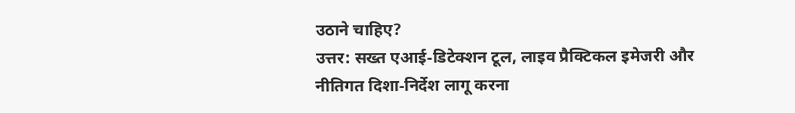उठाने चाहिए?
उत्तर: सख्त एआई‑डिटेक्शन टूल, लाइव प्रैक्टिकल इमेजरी और नीतिगत दिशा‑निर्देश लागू करना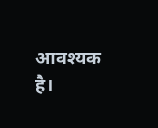आवश्यक है।